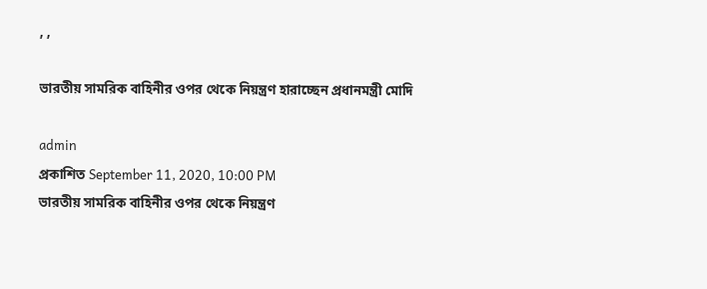, ,

ভারতীয় সামরিক বাহিনীর ওপর থেকে নিয়ন্ত্রণ হারাচ্ছেন প্রধানমন্ত্রী মোদি

admin
প্রকাশিত September 11, 2020, 10:00 PM
ভারতীয় সামরিক বাহিনীর ওপর থেকে নিয়ন্ত্রণ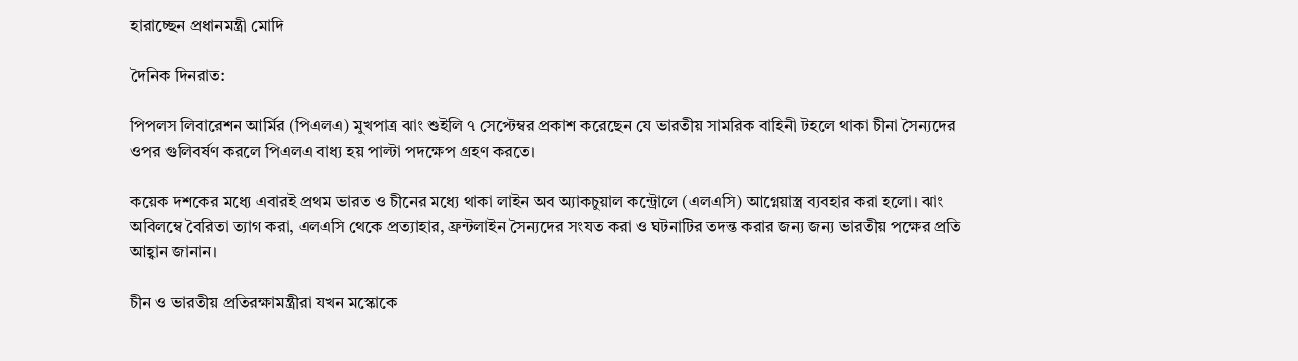হারাচ্ছেন প্রধানমন্ত্রী মোদি

দৈনিক দিনরাত:

পিপলস লিবারেশন আর্মির (পিএলএ) মুখপাত্র ঝাং শুইলি ৭ সেপ্টেম্বর প্রকাশ করেছেন যে ভারতীয় সামরিক বাহিনী টহলে থাকা চীনা সৈন্যদের ওপর গুলিবর্ষণ করলে পিএলএ বাধ্য হয় পাল্টা পদক্ষেপ গ্রহণ করতে।

কয়েক দশকের মধ্যে এবারই প্রথম ভারত ও চীনের মধ্যে থাকা লাইন অব অ্যাকচুয়াল কন্ট্রোলে (এলএসি) আগ্নেয়াস্ত্র ব্যবহার করা হলো। ঝাং অবিলম্বে বৈরিতা ত্যাগ করা, এলএসি থেকে প্রত্যাহার, ফ্রন্টলাইন সৈন্যদের সংযত করা ও ঘটনাটির তদন্ত করার জন্য জন্য ভারতীয় পক্ষের প্রতি আহ্বান জানান।

চীন ও ভারতীয় প্রতিরক্ষামন্ত্রীরা যখন মস্কোকে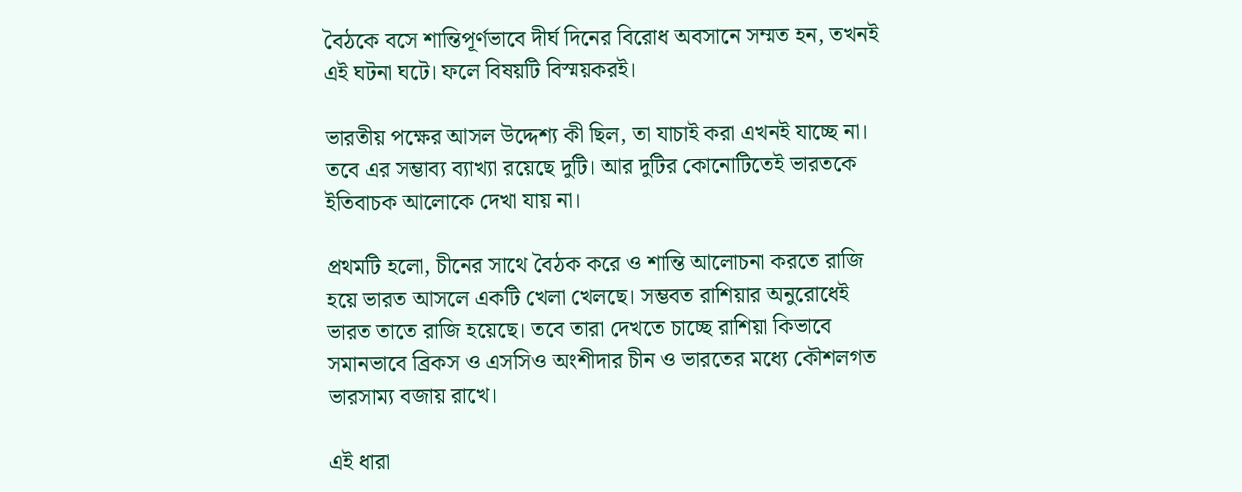বৈঠকে বসে শান্তিপূর্ণভাবে দীর্ঘ দিনের বিরোধ অবসানে সম্মত হন, তখনই এই ঘটনা ঘটে। ফলে বিষয়টি বিস্ময়করই।

ভারতীয় পক্ষের আসল উদ্দেশ্য কী ছিল, তা যাচাই করা এখনই যাচ্ছে না। তবে এর সম্ভাব্য ব্যাখ্যা রয়েছে দুটি। আর দুটির কোনোটিতেই ভারতকে ইতিবাচক আলোকে দেখা যায় না।

প্রথমটি হলো, চীনের সাথে বৈঠক করে ও শান্তি আলোচনা করতে রাজি হয়ে ভারত আসলে একটি খেলা খেলছে। সম্ভবত রাশিয়ার অনুরোধেই ভারত তাতে রাজি হয়েছে। তবে তারা দেখতে চাচ্ছে রাশিয়া কিভাবে সমানভাবে ব্রিকস ও এসসিও অংশীদার চীন ও ভারতের মধ্যে কৌশলগত ভারসাম্য বজায় রাখে।

এই ধারা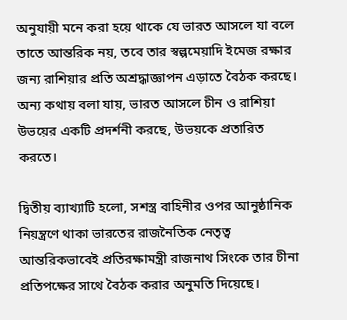অনুযায়ী মনে করা হয়ে থাকে যে ভারত আসলে যা বলে তাতে আন্তরিক নয়, তবে তার স্বল্পমেয়াদি ইমেজ রক্ষার জন্য রাশিয়ার প্রতি অশ্রদ্ধাজ্ঞাপন এড়াতে বৈঠক করছে। অন্য কথায় বলা যায়, ভারত আসলে চীন ও রাশিয়া উভয়ের একটি প্রদর্শনী করছে, উভয়কে প্রতারিত করতে।

দ্বিতীয় ব্যাখ্যাটি হলো, সশস্ত্র বাহিনীর ওপর আনুষ্ঠানিক নিয়ন্ত্রণে থাকা ভারতের রাজনৈতিক নেতৃত্ব আন্তরিকভাবেই প্রতিরক্ষামন্ত্রী রাজনাথ সিংকে তার চীনা প্রতিপক্ষের সাথে বৈঠক করার অনুমতি দিয়েছে।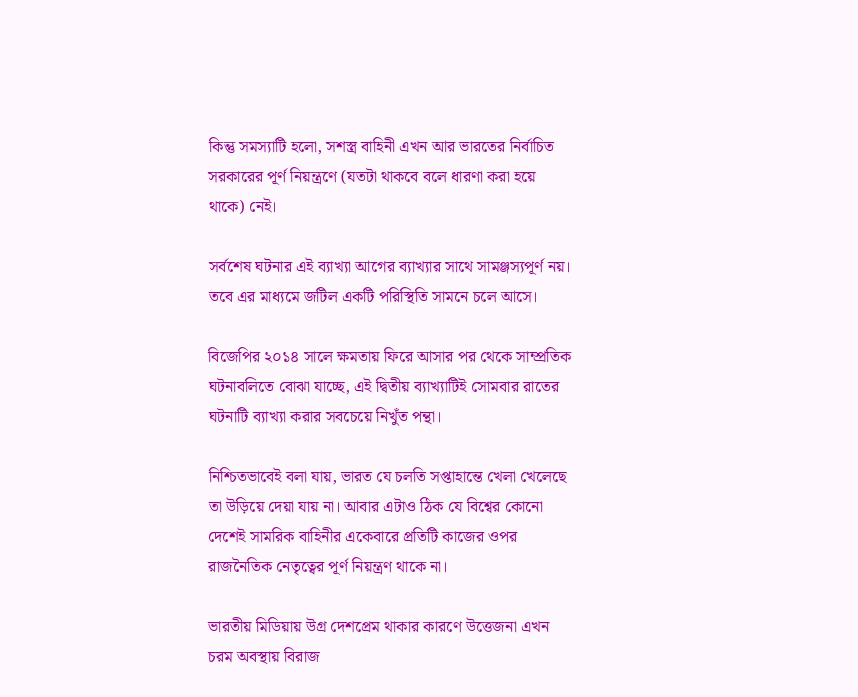কিন্তু সমস্যাটি হলো, সশস্ত্র বাহিনী এখন আর ভারতের নির্বাচিত সরকারের পূর্ণ নিয়ন্ত্রণে (যতটা থাকবে বলে ধারণা করা হয়ে থাকে) নেই।

সর্বশেষ ঘটনার এই ব্যাখ্যা আগের ব্যাখ্যার সাথে সামঞ্জস্যপূর্ণ নয়। তবে এর মাধ্যমে জটিল একটি পরিস্থিতি সামনে চলে আসে।

বিজেপির ২০১৪ সালে ক্ষমতায় ফিরে আসার পর থেকে সাম্প্রতিক ঘটনাবলিতে বোঝা যাচ্ছে, এই দ্বিতীয় ব্যাখ্যাটিই সোমবার রাতের ঘটনাটি ব্যাখ্যা করার সবচেয়ে নিখুঁত পন্থা।

নিশ্চিতভাবেই বলা যায়, ভারত যে চলতি সপ্তাহান্তে খেলা খেলেছে তা উড়িয়ে দেয়া যায় না। আবার এটাও ঠিক যে বিশ্বের কোনো দেশেই সামরিক বাহিনীর একেবারে প্রতিটি কাজের ওপর রাজনৈতিক নেতৃত্বের পূর্ণ নিয়ন্ত্রণ থাকে না।

ভারতীয় মিডিয়ায় উগ্র দেশপ্রেম থাকার কারণে উত্তেজনা এখন চরম অবস্থায় বিরাজ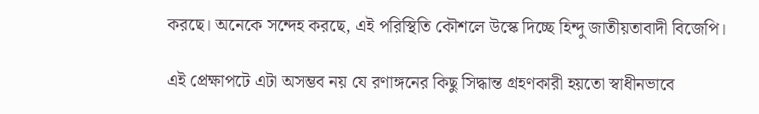করছে। অনেকে সন্দেহ করছে, এই পরিস্থিতি কৌশলে উস্কে দিচ্ছে হিন্দু জাতীয়তাবাদী বিজেপি।

এই প্রেক্ষাপটে এটা অসম্ভব নয় যে রণাঙ্গনের কিছু সিদ্ধান্ত গ্রহণকারী হয়তো স্বাধীনভাবে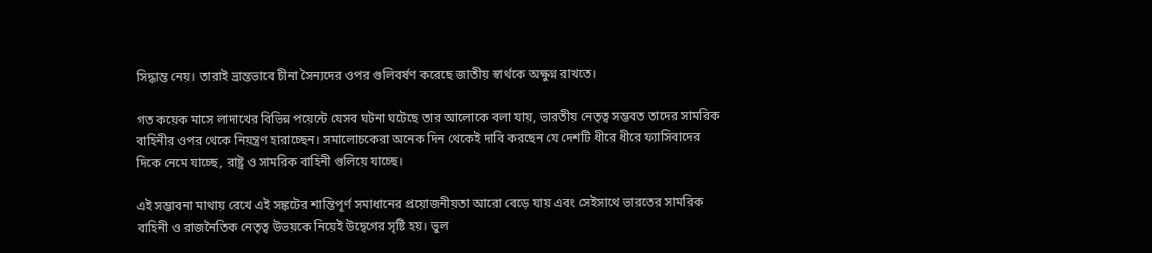সিদ্ধান্ত নেয়। তারাই ভ্রান্তভাবে চীনা সৈন্যদের ওপর গুলিবর্ষণ করেছে জাতীয় স্বার্থকে অক্ষুণ্ন রাখতে।

গত কয়েক মাসে লাদাখের বিভিন্ন পয়েন্টে যেসব ঘটনা ঘটেছে তার আলোকে বলা যায়, ভারতীয় নেতৃত্ব সম্ভবত তাদের সামরিক বাহিনীর ওপর থেকে নিয়ন্ত্রণ হারাচ্ছেন। সমালোচকেরা অনেক দিন থেকেই দাবি করছেন যে দেশটি ধীরে ধীরে ফ্যাসিবাদের দিকে নেমে যাচ্ছে, রাষ্ট্র ও সামরিক বাহিনী গুলিয়ে যাচ্ছে।

এই সম্ভাবনা মাথায় রেখে এই সঙ্কটের শান্তিপূর্ণ সমাধানের প্রয়োজনীয়তা আরো বেড়ে যায় এবং সেইসাথে ভারতের সামরিক বাহিনী ও রাজনৈতিক নেতৃত্ব উভয়কে নিয়েই উদ্বেগের সৃষ্টি হয়। ভুল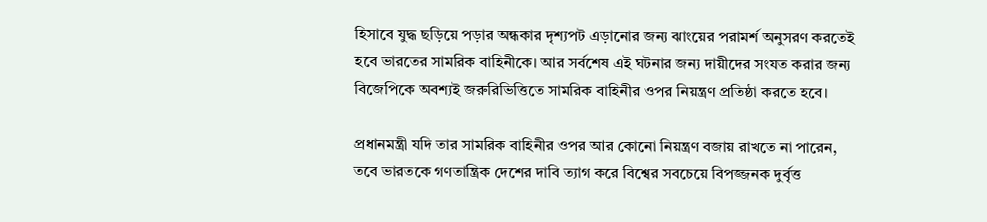হিসাবে যুদ্ধ ছড়িয়ে পড়ার অন্ধকার দৃশ্যপট এড়ানোর জন্য ঝাংয়ের পরামর্শ অনুসরণ করতেই হবে ভারতের সামরিক বাহিনীকে। আর সর্বশেষ এই ঘটনার জন্য দায়ীদের সংযত করার জন্য বিজেপিকে অবশ্যই জরুরিভিত্তিতে সামরিক বাহিনীর ওপর নিয়ন্ত্রণ প্রতিষ্ঠা করতে হবে।

প্রধানমন্ত্রী যদি তার সামরিক বাহিনীর ওপর আর কোনো নিয়ন্ত্রণ বজায় রাখতে না পারেন, তবে ভারতকে গণতান্ত্রিক দেশের দাবি ত্যাগ করে বিশ্বের সবচেয়ে বিপজ্জনক দুর্বৃত্ত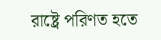রাষ্ট্রে পরিণত হতে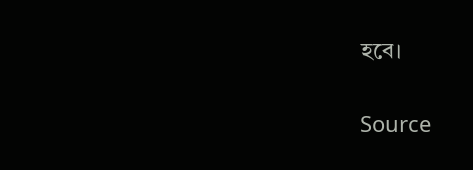হবে।

Source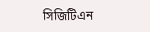সিজিটিএন